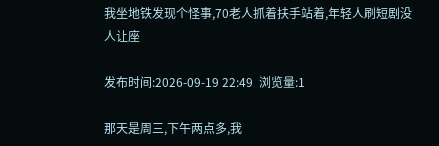我坐地铁发现个怪事,70老人抓着扶手站着,年轻人刷短剧没人让座

发布时间:2026-09-19 22:49  浏览量:1

那天是周三,下午两点多,我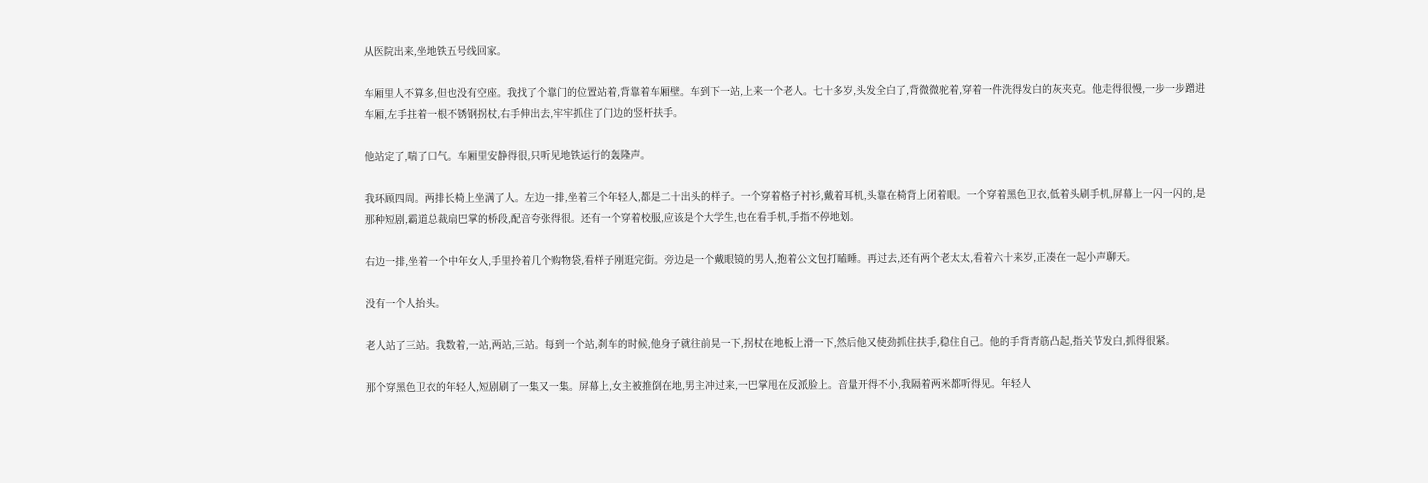从医院出来,坐地铁五号线回家。

车厢里人不算多,但也没有空座。我找了个靠门的位置站着,背靠着车厢壁。车到下一站,上来一个老人。七十多岁,头发全白了,背微微驼着,穿着一件洗得发白的灰夹克。他走得很慢,一步一步蹭进车厢,左手拄着一根不锈钢拐杖,右手伸出去,牢牢抓住了门边的竖杆扶手。

他站定了,喘了口气。车厢里安静得很,只听见地铁运行的轰隆声。

我环顾四周。两排长椅上坐满了人。左边一排,坐着三个年轻人,都是二十出头的样子。一个穿着格子衬衫,戴着耳机,头靠在椅背上闭着眼。一个穿着黑色卫衣,低着头刷手机,屏幕上一闪一闪的,是那种短剧,霸道总裁扇巴掌的桥段,配音夸张得很。还有一个穿着校服,应该是个大学生,也在看手机,手指不停地划。

右边一排,坐着一个中年女人,手里拎着几个购物袋,看样子刚逛完街。旁边是一个戴眼镜的男人,抱着公文包打瞌睡。再过去,还有两个老太太,看着六十来岁,正凑在一起小声聊天。

没有一个人抬头。

老人站了三站。我数着,一站,两站,三站。每到一个站,刹车的时候,他身子就往前晃一下,拐杖在地板上滑一下,然后他又使劲抓住扶手,稳住自己。他的手背青筋凸起,指关节发白,抓得很紧。

那个穿黑色卫衣的年轻人,短剧刷了一集又一集。屏幕上,女主被推倒在地,男主冲过来,一巴掌甩在反派脸上。音量开得不小,我隔着两米都听得见。年轻人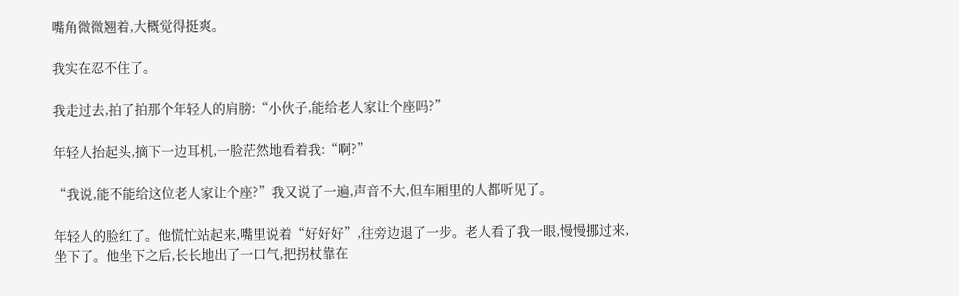嘴角微微翘着,大概觉得挺爽。

我实在忍不住了。

我走过去,拍了拍那个年轻人的肩膀:“小伙子,能给老人家让个座吗?”

年轻人抬起头,摘下一边耳机,一脸茫然地看着我:“啊?”

“我说,能不能给这位老人家让个座?”我又说了一遍,声音不大,但车厢里的人都听见了。

年轻人的脸红了。他慌忙站起来,嘴里说着“好好好”,往旁边退了一步。老人看了我一眼,慢慢挪过来,坐下了。他坐下之后,长长地出了一口气,把拐杖靠在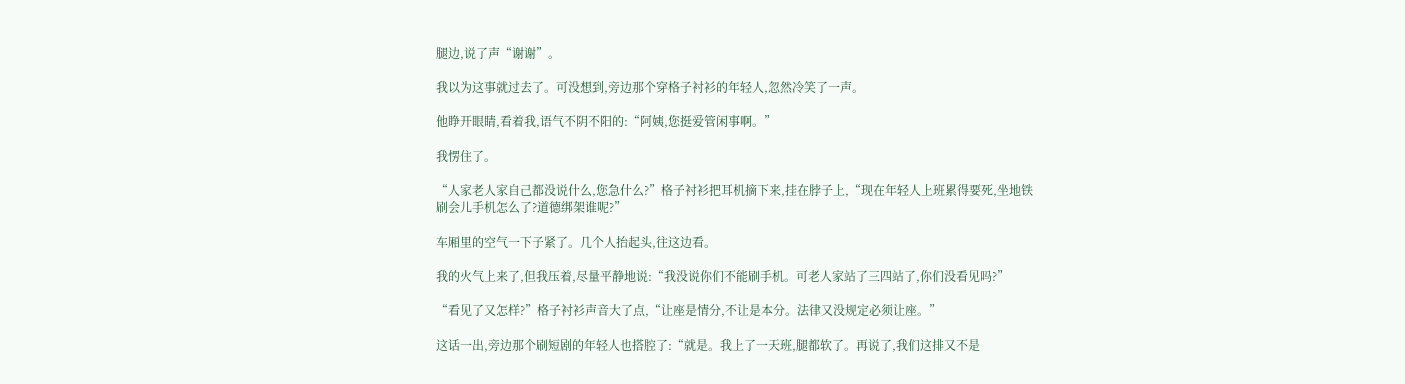腿边,说了声“谢谢”。

我以为这事就过去了。可没想到,旁边那个穿格子衬衫的年轻人,忽然冷笑了一声。

他睁开眼睛,看着我,语气不阴不阳的:“阿姨,您挺爱管闲事啊。”

我愣住了。

“人家老人家自己都没说什么,您急什么?”格子衬衫把耳机摘下来,挂在脖子上,“现在年轻人上班累得要死,坐地铁刷会儿手机怎么了?道德绑架谁呢?”

车厢里的空气一下子紧了。几个人抬起头,往这边看。

我的火气上来了,但我压着,尽量平静地说:“我没说你们不能刷手机。可老人家站了三四站了,你们没看见吗?”

“看见了又怎样?”格子衬衫声音大了点,“让座是情分,不让是本分。法律又没规定必须让座。”

这话一出,旁边那个刷短剧的年轻人也搭腔了:“就是。我上了一天班,腿都软了。再说了,我们这排又不是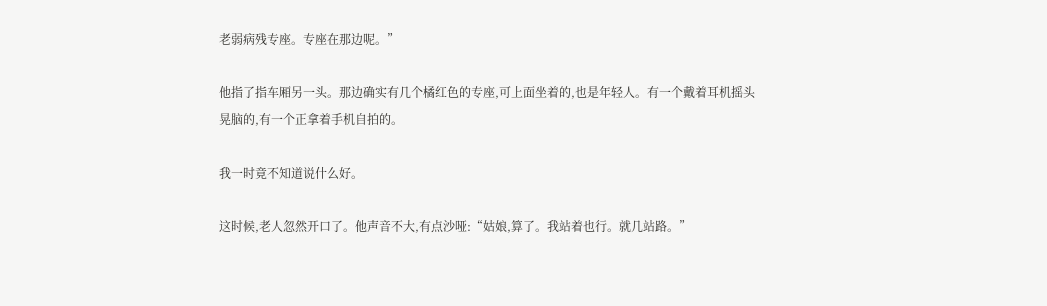老弱病残专座。专座在那边呢。”

他指了指车厢另一头。那边确实有几个橘红色的专座,可上面坐着的,也是年轻人。有一个戴着耳机摇头晃脑的,有一个正拿着手机自拍的。

我一时竟不知道说什么好。

这时候,老人忽然开口了。他声音不大,有点沙哑:“姑娘,算了。我站着也行。就几站路。”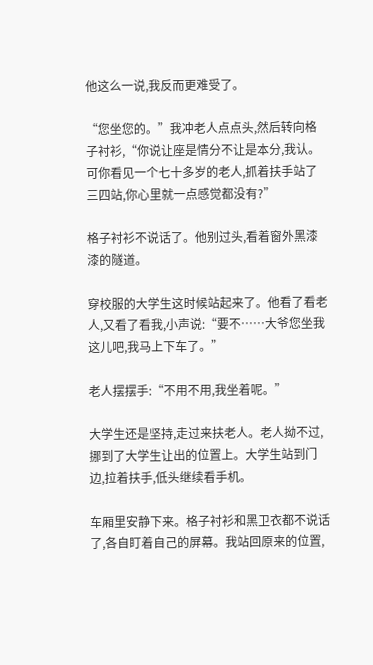他这么一说,我反而更难受了。

“您坐您的。”我冲老人点点头,然后转向格子衬衫,“你说让座是情分不让是本分,我认。可你看见一个七十多岁的老人,抓着扶手站了三四站,你心里就一点感觉都没有?”

格子衬衫不说话了。他别过头,看着窗外黑漆漆的隧道。

穿校服的大学生这时候站起来了。他看了看老人,又看了看我,小声说:“要不……大爷您坐我这儿吧,我马上下车了。”

老人摆摆手:“不用不用,我坐着呢。”

大学生还是坚持,走过来扶老人。老人拗不过,挪到了大学生让出的位置上。大学生站到门边,拉着扶手,低头继续看手机。

车厢里安静下来。格子衬衫和黑卫衣都不说话了,各自盯着自己的屏幕。我站回原来的位置,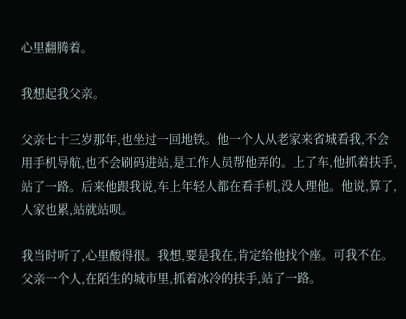心里翻腾着。

我想起我父亲。

父亲七十三岁那年,也坐过一回地铁。他一个人从老家来省城看我,不会用手机导航,也不会刷码进站,是工作人员帮他弄的。上了车,他抓着扶手,站了一路。后来他跟我说,车上年轻人都在看手机,没人理他。他说,算了,人家也累,站就站呗。

我当时听了,心里酸得很。我想,要是我在,肯定给他找个座。可我不在。父亲一个人,在陌生的城市里,抓着冰冷的扶手,站了一路。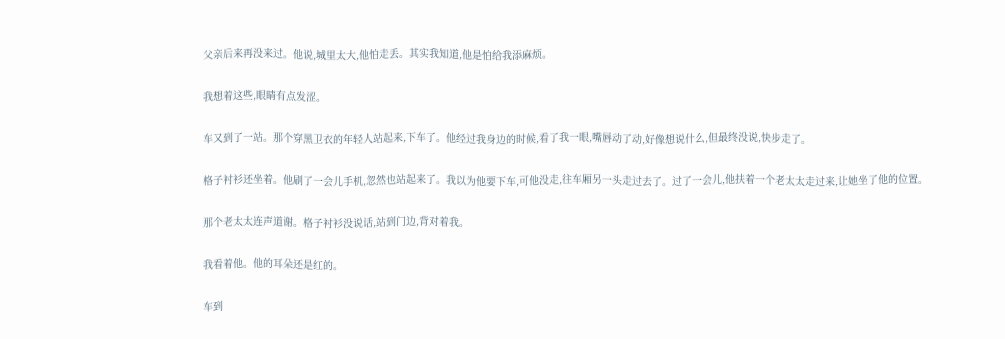父亲后来再没来过。他说,城里太大,他怕走丢。其实我知道,他是怕给我添麻烦。

我想着这些,眼睛有点发涩。

车又到了一站。那个穿黑卫衣的年轻人站起来,下车了。他经过我身边的时候,看了我一眼,嘴唇动了动,好像想说什么,但最终没说,快步走了。

格子衬衫还坐着。他刷了一会儿手机,忽然也站起来了。我以为他要下车,可他没走,往车厢另一头走过去了。过了一会儿,他扶着一个老太太走过来,让她坐了他的位置。

那个老太太连声道谢。格子衬衫没说话,站到门边,背对着我。

我看着他。他的耳朵还是红的。

车到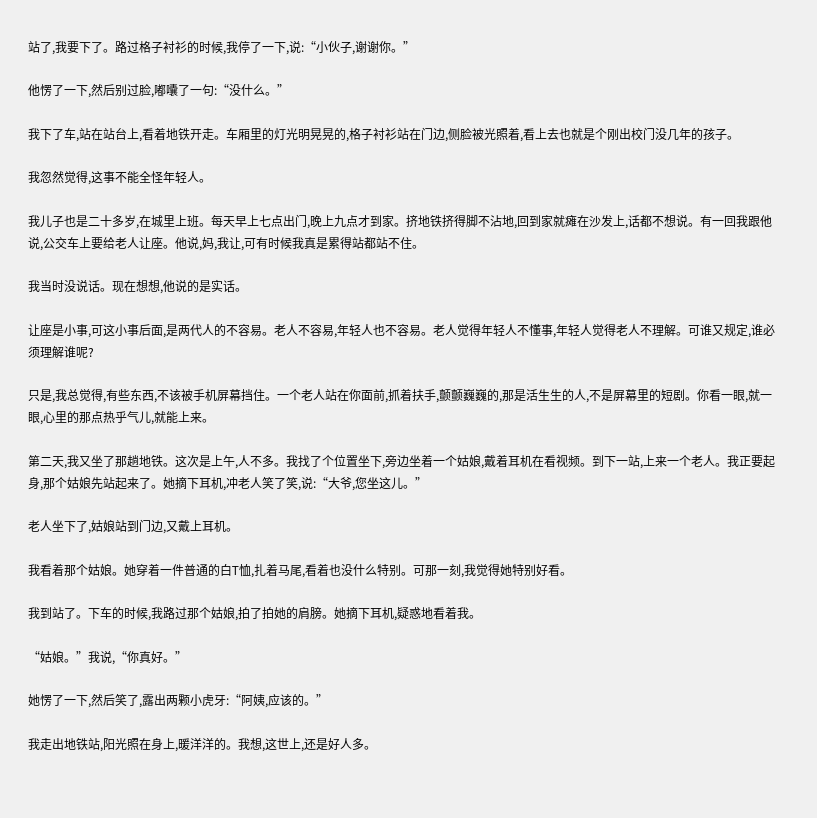站了,我要下了。路过格子衬衫的时候,我停了一下,说:“小伙子,谢谢你。”

他愣了一下,然后别过脸,嘟囔了一句:“没什么。”

我下了车,站在站台上,看着地铁开走。车厢里的灯光明晃晃的,格子衬衫站在门边,侧脸被光照着,看上去也就是个刚出校门没几年的孩子。

我忽然觉得,这事不能全怪年轻人。

我儿子也是二十多岁,在城里上班。每天早上七点出门,晚上九点才到家。挤地铁挤得脚不沾地,回到家就瘫在沙发上,话都不想说。有一回我跟他说,公交车上要给老人让座。他说,妈,我让,可有时候我真是累得站都站不住。

我当时没说话。现在想想,他说的是实话。

让座是小事,可这小事后面,是两代人的不容易。老人不容易,年轻人也不容易。老人觉得年轻人不懂事,年轻人觉得老人不理解。可谁又规定,谁必须理解谁呢?

只是,我总觉得,有些东西,不该被手机屏幕挡住。一个老人站在你面前,抓着扶手,颤颤巍巍的,那是活生生的人,不是屏幕里的短剧。你看一眼,就一眼,心里的那点热乎气儿,就能上来。

第二天,我又坐了那趟地铁。这次是上午,人不多。我找了个位置坐下,旁边坐着一个姑娘,戴着耳机在看视频。到下一站,上来一个老人。我正要起身,那个姑娘先站起来了。她摘下耳机,冲老人笑了笑,说:“大爷,您坐这儿。”

老人坐下了,姑娘站到门边,又戴上耳机。

我看着那个姑娘。她穿着一件普通的白T恤,扎着马尾,看着也没什么特别。可那一刻,我觉得她特别好看。

我到站了。下车的时候,我路过那个姑娘,拍了拍她的肩膀。她摘下耳机,疑惑地看着我。

“姑娘。”我说,“你真好。”

她愣了一下,然后笑了,露出两颗小虎牙:“阿姨,应该的。”

我走出地铁站,阳光照在身上,暖洋洋的。我想,这世上,还是好人多。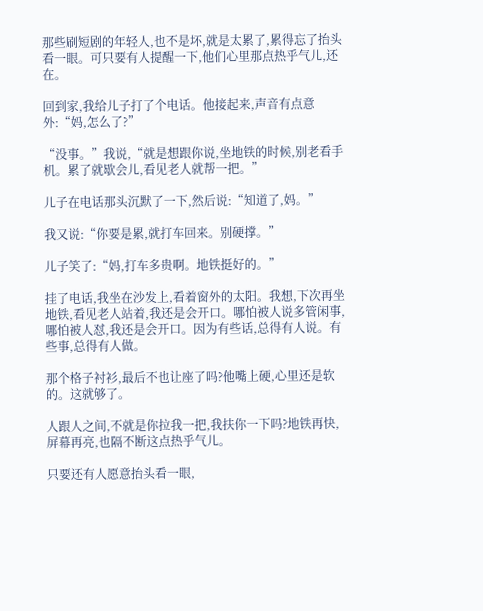那些刷短剧的年轻人,也不是坏,就是太累了,累得忘了抬头看一眼。可只要有人提醒一下,他们心里那点热乎气儿,还在。

回到家,我给儿子打了个电话。他接起来,声音有点意外:“妈,怎么了?”

“没事。”我说,“就是想跟你说,坐地铁的时候,别老看手机。累了就歇会儿,看见老人就帮一把。”

儿子在电话那头沉默了一下,然后说:“知道了,妈。”

我又说:“你要是累,就打车回来。别硬撑。”

儿子笑了:“妈,打车多贵啊。地铁挺好的。”

挂了电话,我坐在沙发上,看着窗外的太阳。我想,下次再坐地铁,看见老人站着,我还是会开口。哪怕被人说多管闲事,哪怕被人怼,我还是会开口。因为有些话,总得有人说。有些事,总得有人做。

那个格子衬衫,最后不也让座了吗?他嘴上硬,心里还是软的。这就够了。

人跟人之间,不就是你拉我一把,我扶你一下吗?地铁再快,屏幕再亮,也隔不断这点热乎气儿。

只要还有人愿意抬头看一眼,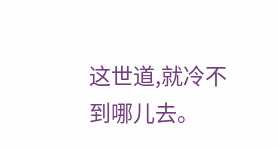这世道,就冷不到哪儿去。